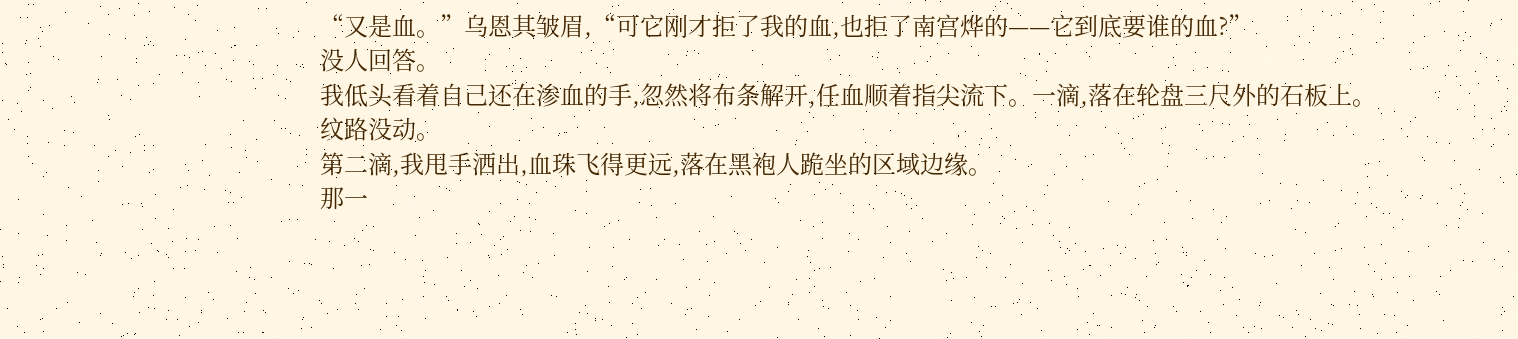“又是血。”乌恩其皱眉,“可它刚才拒了我的血,也拒了南宫烨的——它到底要谁的血?”
没人回答。
我低头看着自己还在渗血的手,忽然将布条解开,任血顺着指尖流下。一滴,落在轮盘三尺外的石板上。
纹路没动。
第二滴,我甩手洒出,血珠飞得更远,落在黑袍人跪坐的区域边缘。
那一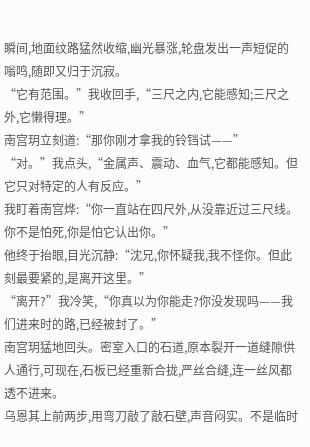瞬间,地面纹路猛然收缩,幽光暴涨,轮盘发出一声短促的嗡鸣,随即又归于沉寂。
“它有范围。”我收回手,“三尺之内,它能感知;三尺之外,它懒得理。”
南宫玥立刻道:“那你刚才拿我的铃铛试——”
“对。”我点头,“金属声、震动、血气,它都能感知。但它只对特定的人有反应。”
我盯着南宫烨:“你一直站在四尺外,从没靠近过三尺线。你不是怕死,你是怕它认出你。”
他终于抬眼,目光沉静:“沈兄,你怀疑我,我不怪你。但此刻最要紧的,是离开这里。”
“离开?”我冷笑,“你真以为你能走?你没发现吗——我们进来时的路,已经被封了。”
南宫玥猛地回头。密室入口的石道,原本裂开一道缝隙供人通行,可现在,石板已经重新合拢,严丝合缝,连一丝风都透不进来。
乌恩其上前两步,用弯刀敲了敲石壁,声音闷实。不是临时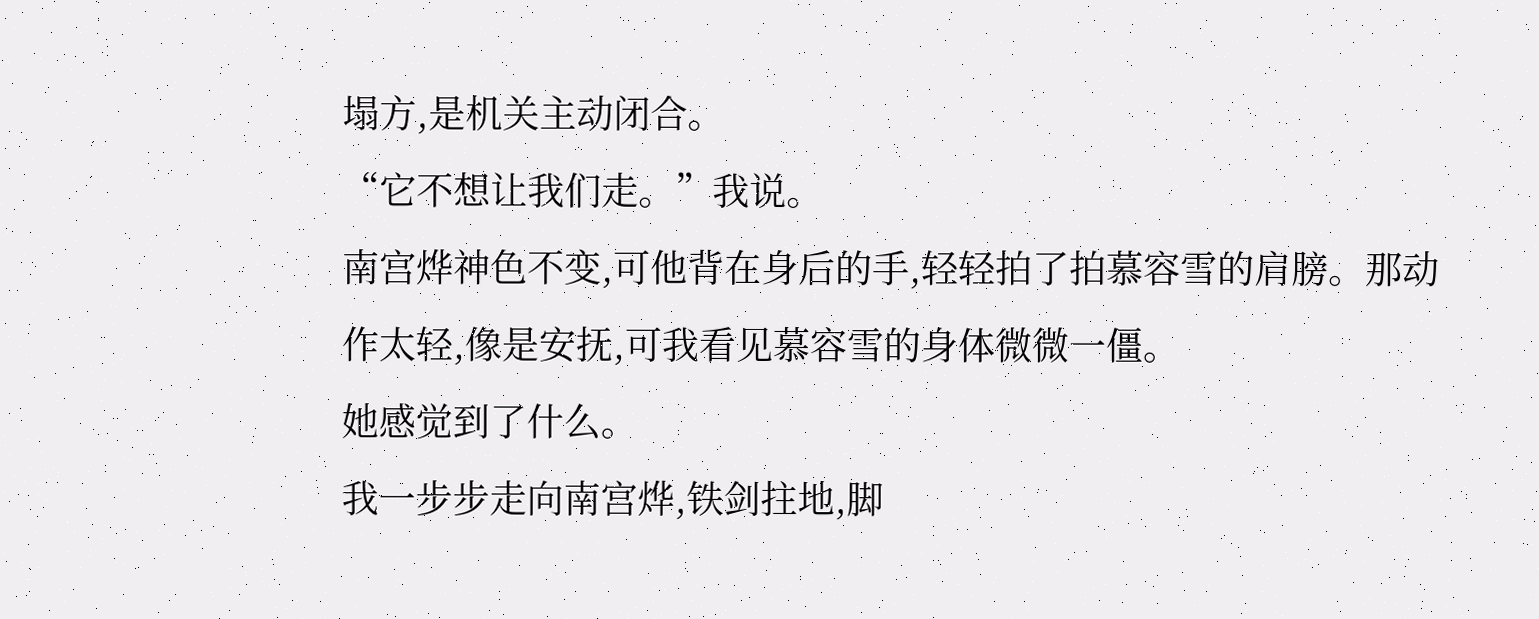塌方,是机关主动闭合。
“它不想让我们走。”我说。
南宫烨神色不变,可他背在身后的手,轻轻拍了拍慕容雪的肩膀。那动作太轻,像是安抚,可我看见慕容雪的身体微微一僵。
她感觉到了什么。
我一步步走向南宫烨,铁剑拄地,脚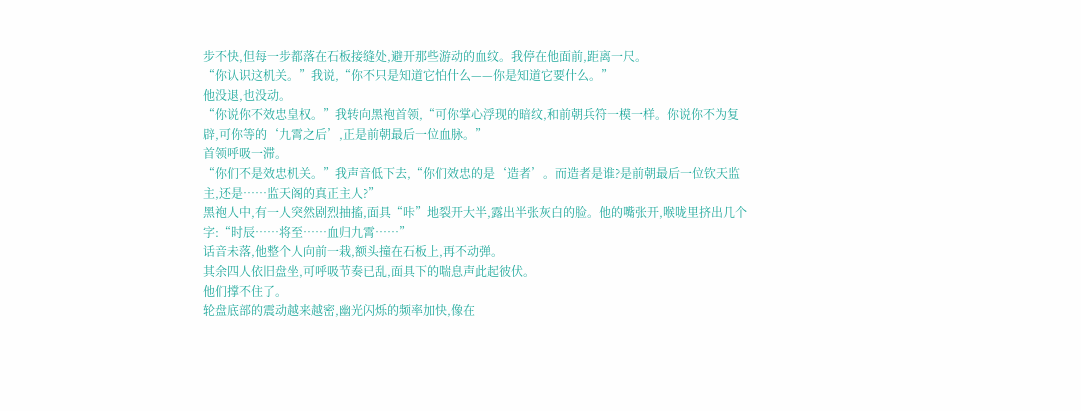步不快,但每一步都落在石板接缝处,避开那些游动的血纹。我停在他面前,距离一尺。
“你认识这机关。”我说,“你不只是知道它怕什么——你是知道它要什么。”
他没退,也没动。
“你说你不效忠皇权。”我转向黑袍首领,“可你掌心浮现的暗纹,和前朝兵符一模一样。你说你不为复辟,可你等的‘九霄之后’,正是前朝最后一位血脉。”
首领呼吸一滞。
“你们不是效忠机关。”我声音低下去,“你们效忠的是‘造者’。而造者是谁?是前朝最后一位钦天监主,还是……监天阁的真正主人?”
黑袍人中,有一人突然剧烈抽搐,面具“咔”地裂开大半,露出半张灰白的脸。他的嘴张开,喉咙里挤出几个字:“时辰……将至……血归九霄……”
话音未落,他整个人向前一栽,额头撞在石板上,再不动弹。
其余四人依旧盘坐,可呼吸节奏已乱,面具下的喘息声此起彼伏。
他们撑不住了。
轮盘底部的震动越来越密,幽光闪烁的频率加快,像在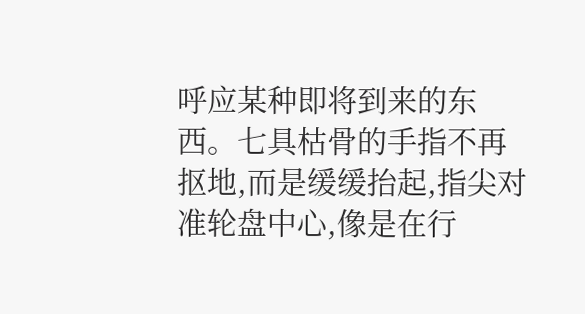呼应某种即将到来的东西。七具枯骨的手指不再抠地,而是缓缓抬起,指尖对准轮盘中心,像是在行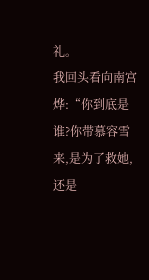礼。
我回头看向南宫烨:“你到底是谁?你带慕容雪来,是为了救她,还是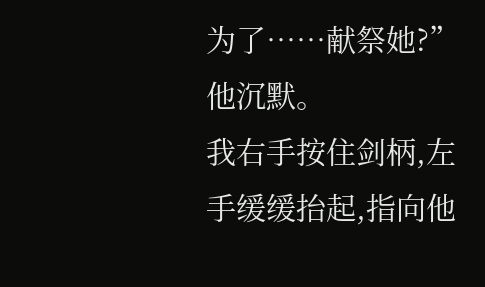为了……献祭她?”
他沉默。
我右手按住剑柄,左手缓缓抬起,指向他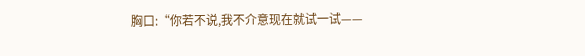胸口:“你若不说,我不介意现在就试一试——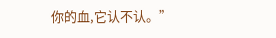你的血,它认不认。”